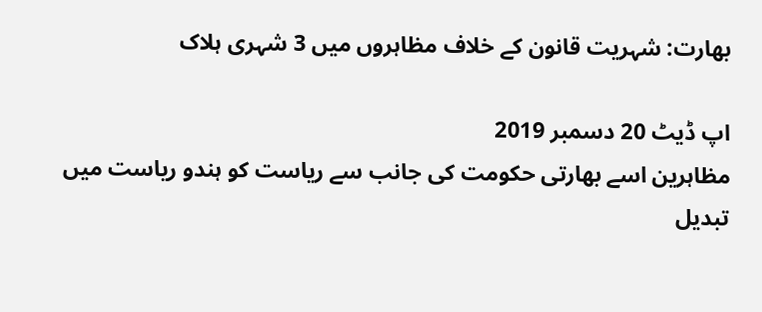بھارت: شہریت قانون کے خلاف مظاہروں میں 3 شہری ہلاک

اپ ڈیٹ 20 دسمبر 2019
مظاہرین اسے بھارتی حکومت کی جانب سے ریاست کو ہندو ریاست میں تبدیل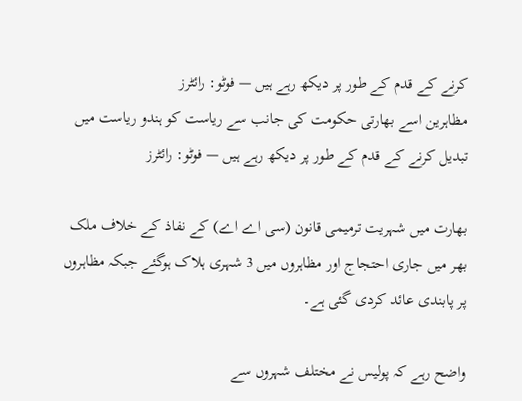کرنے کے قدم کے طور پر دیکھ رہے ہیں — فوٹو: رائٹرز
مظاہرین اسے بھارتی حکومت کی جانب سے ریاست کو ہندو ریاست میں تبدیل کرنے کے قدم کے طور پر دیکھ رہے ہیں — فوٹو: رائٹرز

بھارت میں شہریت ترمیمی قانون (سی اے اے) کے نفاذ کے خلاف ملک بھر میں جاری احتجاج اور مظاہروں میں 3 شہری ہلاک ہوگئے جبکہ مظاہروں پر پابندی عائد کردی گئی ہے۔

واضح رہے کہ پولیس نے مختلف شہروں سے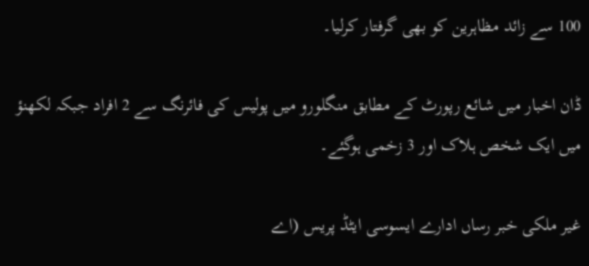100 سے زائد مظاہرین کو بھی گرفتار کرلیا۔

ڈان اخبار میں شائع رپورٹ کے مطابق منگلورو میں پولیس کی فائرنگ سے 2 افراد جبکہ لکھنؤ میں ایک شخص ہلاک اور 3 زخمی ہوگئے۔

غیر ملکی خبر رساں ادارے ایسوسی ایٹڈ پریس (اے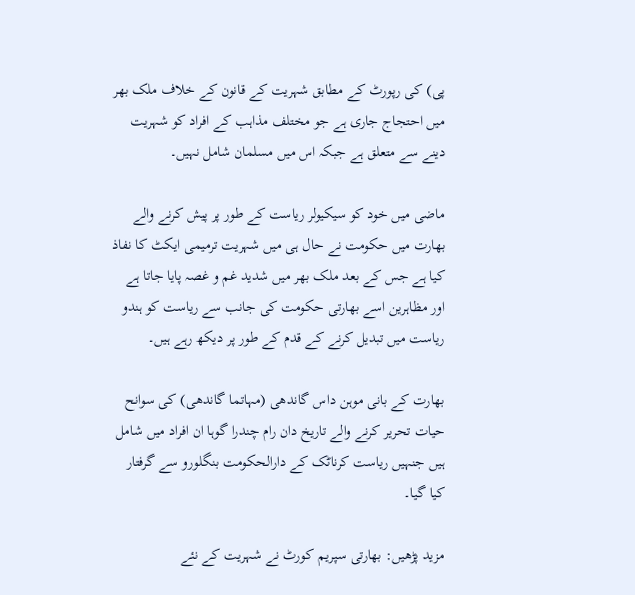پی) کی رپورٹ کے مطابق شہریت کے قانون کے خلاف ملک بھر میں احتجاج جاری ہے جو مختلف مذاہب کے افراد کو شہریت دینے سے متعلق ہے جبکہ اس میں مسلمان شامل نہیں۔

ماضی میں خود کو سیکیولر ریاست کے طور پر پیش کرنے والے بھارت میں حکومت نے حال ہی میں شہریت ترمیمی ایکٹ کا نفاذ کیا ہے جس کے بعد ملک بھر میں شدید غم و غصہ پایا جاتا ہے اور مظاہرین اسے بھارتی حکومت کی جانب سے ریاست کو ہندو ریاست میں تبدیل کرنے کے قدم کے طور پر دیکھ رہے ہیں۔

بھارت کے بانی موہن داس گاندھی (مہاتما گاندھی) کی سوانح حیات تحریر کرنے والے تاریخ دان رام چندرا گوہا ان افراد میں شامل ہیں جنہیں ریاست کرناٹک کے دارالحکومت بنگلورو سے گرفتار کیا گیا۔

مزید پڑھیں: بھارتی سپریم کورٹ نے شہریت کے نئے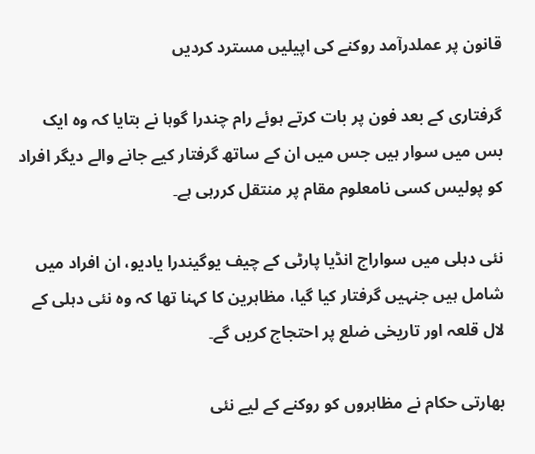قانون پر عملدرآمد روکنے کی اپیلیں مسترد کردیں

گرفتاری کے بعد فون پر بات کرتے ہوئے رام چندرا گوہا نے بتایا کہ وہ ایک بس میں سوار ہیں جس میں ان کے ساتھ گرفتار کیے جانے والے دیگر افراد کو پولیس کسی نامعلوم مقام پر منتقل کررہی ہے۔

نئی دہلی میں سواراج انڈیا پارٹی کے چیف یوگیندرا یادیو، ان افراد میں شامل ہیں جنہیں گرفتار کیا گیا، مظاہرین کا کہنا تھا کہ وہ نئی دہلی کے لال قلعہ اور تاریخی ضلع پر احتجاج کریں گے۔

بھارتی حکام نے مظاہروں کو روکنے کے لیے نئی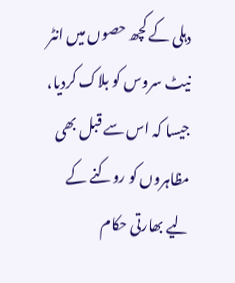دہلی کے کچھ حصوں میں انٹر نیٹ سروس کو بلاک کردیا، جیسا کہ اس سے قبل بھی مظاہروں کو روکنے کے لیے بھارتی حکام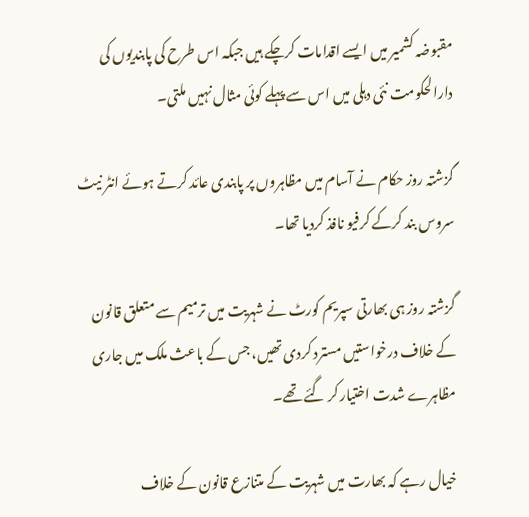مقبوضہ کشمیر میں ایسے اقدامات کرچکے ہیں جبکہ اس طرح کی پابندیوں کی دارالحکومت نئی دہلی میں اس سے پہلے کوئی مثال نہیں ملتی۔

گزشتہ روز حکام نے آسام میں مظاہروں پر پابندی عائد کرتے ہوئے انٹر نیٹ سروس بند کرکے کرفیو نافذ کردیا تھا۔

گزشتہ روز ہی بھارتی سپریم کورٹ نے شہریت میں ترمیم سے متعلق قانون کے خلاف درخواستیں مسترد کردی تھیں، جس کے باعث ملک میں جاری مظاہرے شدت اختیار کر گئے تھے۔

خیال رہے کہ بھارت میں شہریت کے متنازع قانون کے خلاف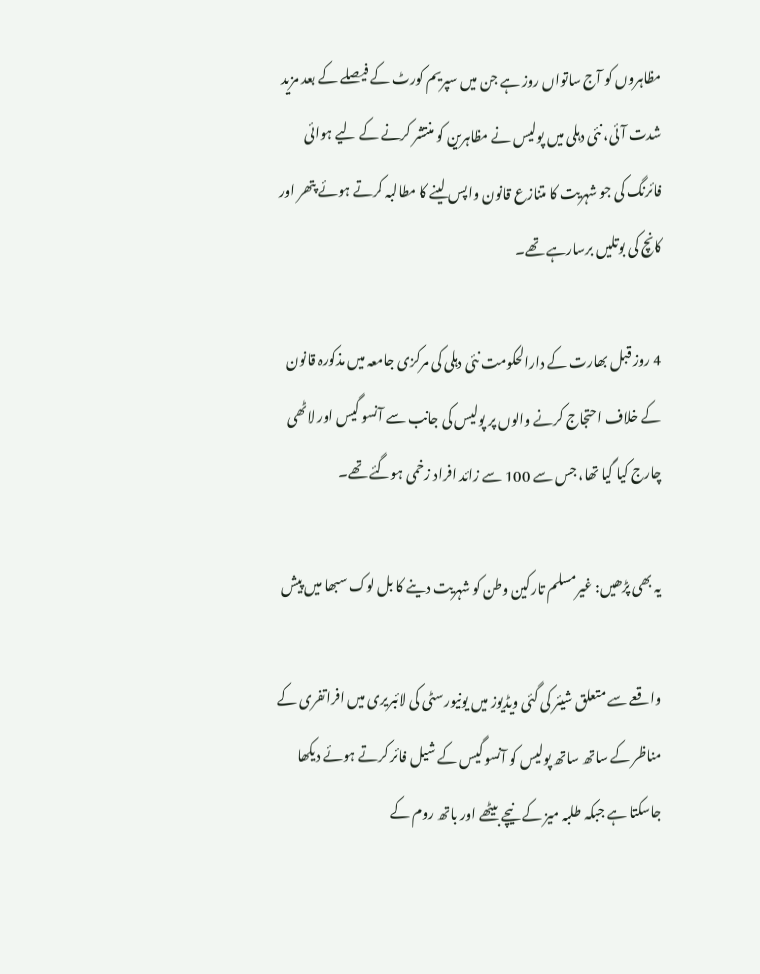مظاہروں کو آج ساتواں روز ہے جن میں سپریم کورٹ کے فیصلے کے بعد مزید شدت آئی، نئی دہلی میں پولیس نے مظاہرین کو منتشر کرنے کے لیے ہوائی فائرنگ کی جو شہریت کا متنازع قانون واپس لینے کا مطالبہ کرتے ہوئے پتھر اور کانچ کی بوتلیں برسارہے تھے۔

4 روز قبل بھارت کے دارالحکومت نئی دہلی کی مرکزی جامعہ میں مذکورہ قانون کے خلاف احتجاج کرنے والوں پر پولیس کی جانب سے آنسو گیس اور لاٹھی چارج کیا گیا تھا، جس سے 100 سے زائد افراد زخمی ہوگئے تھے۔

یہ بھی پڑھیں: غیرمسلم تارکین وطن کو شہریت دینے کا بل لوک سبھا میں پیش

واقعے سے متعلق شیئر کی گئی ویڈیوز میں یونیورسٹی کی لائبریری میں افراتفری کے مناظر کے ساتھ ساتھ پولیس کو آنسو گیس کے شیل فائر کرتے ہوئے دیکھا جاسکتا ہے جبکہ طلبہ میز کے نیچے بیٹھے اور باتھ روم کے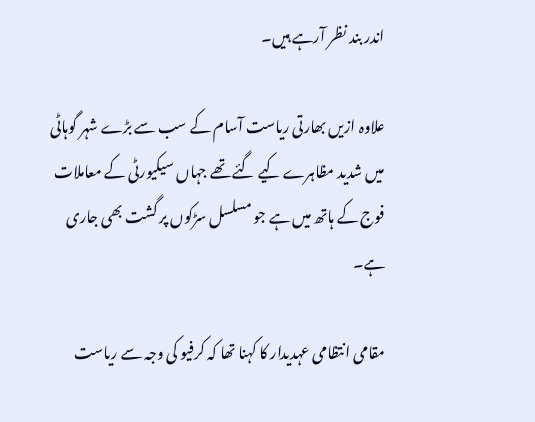اندر بند نظر آرہے ہیں۔

علاوہ ازیں بھارتی ریاست آسام کے سب سے بڑے شہر گوہاٹی میں شدید مظاہرے کیے گئے تھے جہاں سیکیورٹی کے معاملات فوج کے ہاتھ میں ہے جو مسلسل سڑکوں پر گشت بھی جاری ہے۔

مقامی انتظامی عہدیدار کا کہنا تھا کہ کرفیو کی وجہ سے ریاست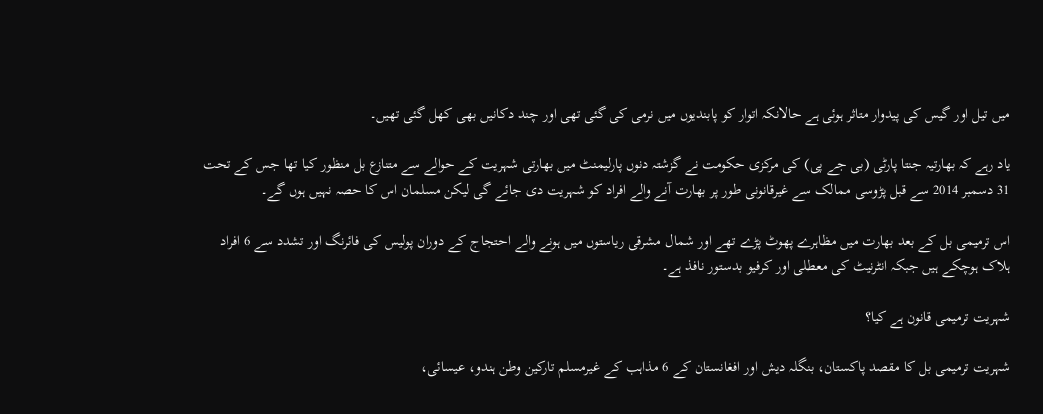میں تیل اور گیس کی پیدوار متاثر ہوئی ہے حالانکہ اتوار کو پابندیوں میں نرمی کی گئی تھی اور چند دکانیں بھی کھل گئی تھیں۔

یاد رہے کہ بھارتیہ جنتا پارٹی (بی جے پی) کی مرکزی حکومت نے گزشتہ دنوں پارلیمنٹ میں بھارتی شہریت کے حوالے سے متنازع بل منظور کیا تھا جس کے تحت 31 دسمبر 2014 سے قبل پڑوسی ممالک سے غیرقانونی طور پر بھارت آنے والے افراد کو شہریت دی جائے گی لیکن مسلمان اس کا حصہ نہیں ہوں گے۔

اس ترمیمی بل کے بعد بھارت میں مظاہرے پھوٹ پڑے تھے اور شمال مشرقی ریاستوں میں ہونے والے احتجاج کے دوران پولیس کی فائرنگ اور تشدد سے 6 افراد ہلاک ہوچکے ہیں جبکہ انٹرنیٹ کی معطلی اور کرفیو بدستور نافذ ہے۔

شہریت ترمیمی قانون ہے کیا؟

شہریت ترمیمی بل کا مقصد پاکستان، بنگلہ دیش اور افغانستان کے 6 مذاہب کے غیرمسلم تارکین وطن ہندو، عیسائی،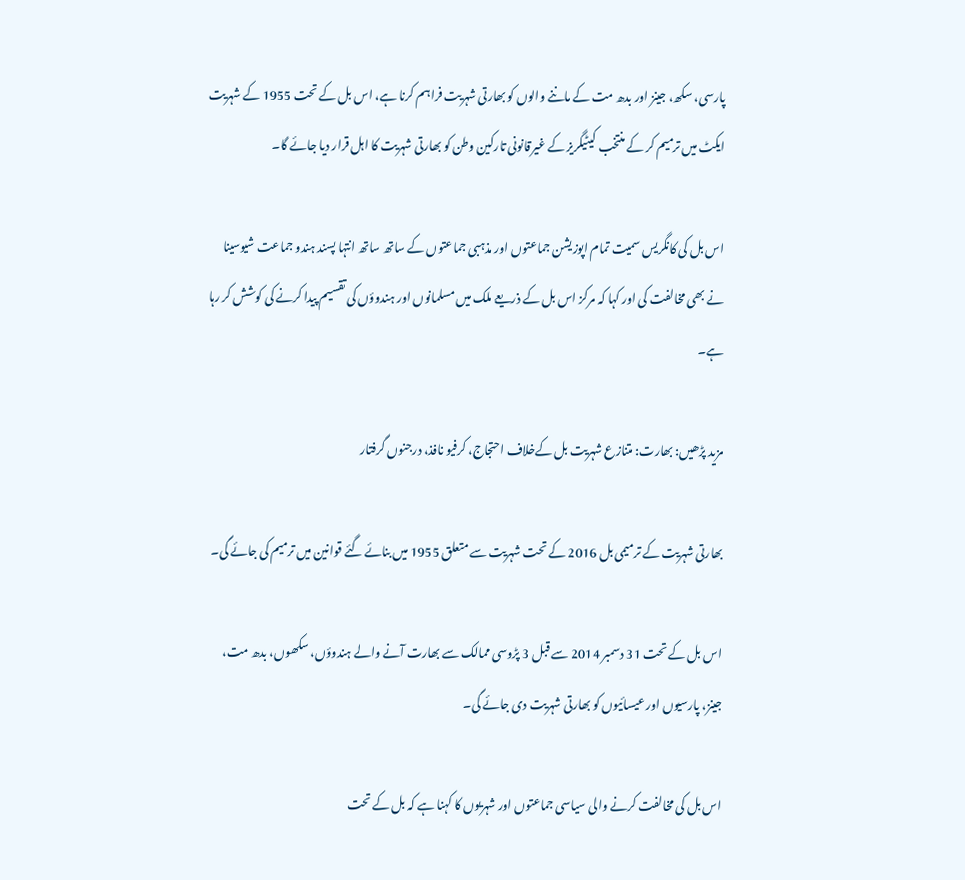پارسی، سکھ، جینز اور بدھ مت کے ماننے والوں کو بھارتی شہریت فراہم کرنا ہے، اس بل کے تحت 1955 کے شہریت ایکٹ میں ترمیم کر کے منتخب کیٹیگریز کے غیرقانونی تارکین وطن کو بھارتی شہریت کا اہل قرار دیا جائے گا۔

اس بل کی کانگریس سمیت تمام اپوزیشن جماعتوں اور مذہبی جماعتوں کے ساتھ ساتھ انتہا پسند ہندو جماعت شیوسینا نے بھی مخالفت کی اور کہا کہ مرکز اس بل کے ذریعے ملک میں مسلمانوں اور ہندوؤں کی تقسیم پیدا کرنے کی کوشش کر رہا ہے۔

مزید پڑھیں: بھارت: متنازع شہریت بل کےخلاف احتجاج، کرفیو نافذ، درجنوں گرفتار

بھارتی شہریت کے ترمیمی بل 2016 کے تحت شہریت سے متعلق 1955 میں بنائے گئے قوانین میں ترمیم کی جائے گی۔

اس بل کے تحت 31 دسمبر 2014 سے قبل 3 پڑوسی ممالک سے بھارت آنے والے ہندوؤں، سکھوں، بدھ مت، جینز، پارسیوں اور عیسائیوں کو بھارتی شہریت دی جائے گی۔

اس بل کی مخالفت کرنے والی سیاسی جماعتوں اور شہریوں کا کہنا ہے کہ بل کے تحت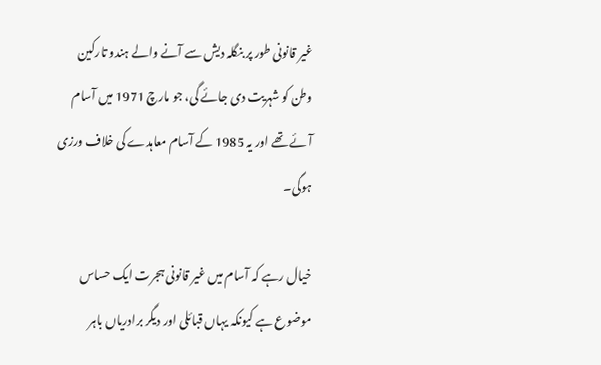غیر قانونی طور پر بنگلہ دیش سے آنے والے ہندو تارکین وطن کو شہریت دی جائے گی، جو مارچ 1971 میں آسام آئے تھے اور یہ 1985 کے آسام معاہدے کی خلاف ورزی ہوگی۔

خیال رہے کہ آسام میں غیر قانونی ہجرت ایک حساس موضوع ہے کیونکہ یہاں قبائلی اور دیگر برادریاں باہر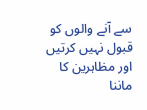سے آنے والوں کو قبول نہیں کرتیں اور مظاہرین کا ماننا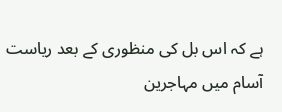ہے کہ اس بل کی منظوری کے بعد ریاست آسام میں مہاجرین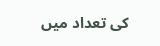کی تعداد میں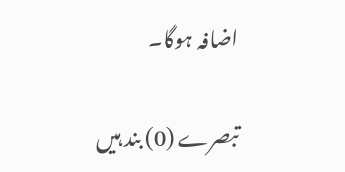اضافہ ہوگا۔

تبصرے (0) بند ہیں